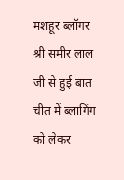मशहूर ब्लॉगर श्री समीर लाल जी से हुई बात चीत में ब्लागिंग को लेकर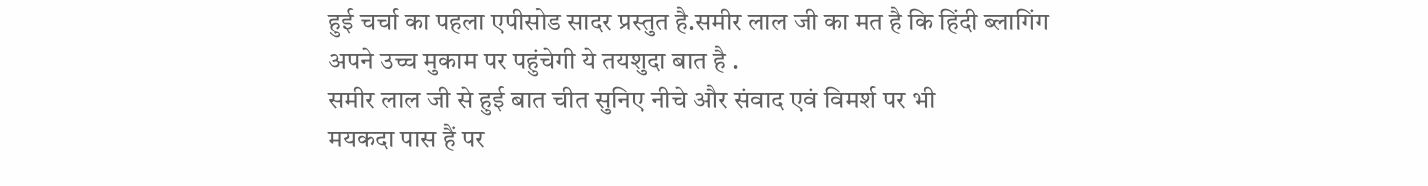हुई चर्चा का पहला एपीसोड सादर प्रस्तुत है.समीर लाल जी का मत है कि हिंदी ब्लागिंग अपने उच्च मुकाम पर पहुंचेगी ये तयशुदा बात है .
समीर लाल जी से हुई बात चीत सुनिए नीचे और संवाद एवं विमर्श पर भी
मयकदा पास हैं पर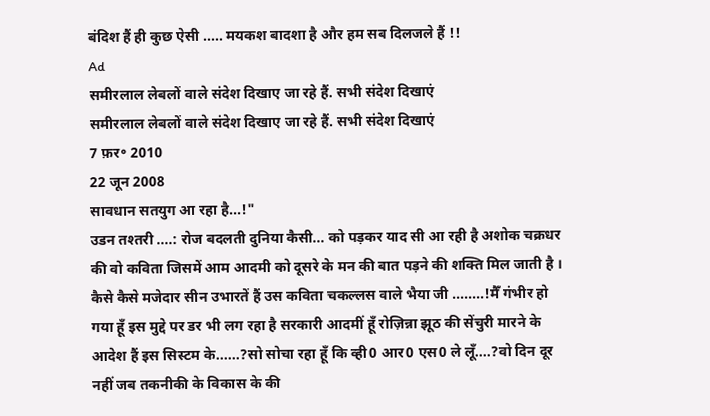बंदिश हैं ही कुछ ऐसी ..... मयकश बादशा है और हम सब दिलजले हैं !!
Ad
समीरलाल लेबलों वाले संदेश दिखाए जा रहे हैं. सभी संदेश दिखाएं
समीरलाल लेबलों वाले संदेश दिखाए जा रहे हैं. सभी संदेश दिखाएं
7 फ़र॰ 2010
22 जून 2008
सावधान सतयुग आ रहा है...!"
उडन तश्तरी ....: रोज बदलती दुनिया कैसी... को पड़कर याद सी आ रही है अशोक चक्रधर की वो कविता जिसमें आम आदमी को दूसरे के मन की बात पड़ने की शक्ति मिल जाती है । कैसे कैसे मजेदार सीन उभारतें हैं उस कविता चकल्लस वाले भैया जी ........!मैँ गंभीर हो गया हूँ इस मुद्दे पर डर भी लग रहा है सरकारी आदमीं हूँ रोज़िन्ना झूठ की सेंचुरी मारने के आदेश हैं इस सिस्टम के......?सो सोचा रहा हूँ कि व्ही0 आर0 एस0 ले लूँ....?वो दिन दूर नहीं जब तकनीकी के विकास के की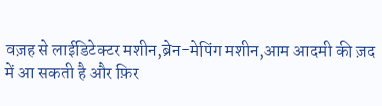वज़ह से लाईडिटेक्टर मशीन,ब्रेन-मेपिंग मशीन,आम आदमी की ज़द में आ सकती है और फ़िर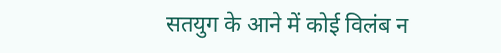सतयुग के आने में कोई विलंब न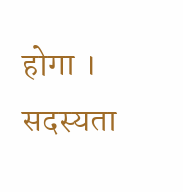होगा ।
सदस्यता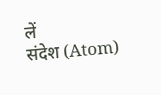लें
संदेश (Atom)